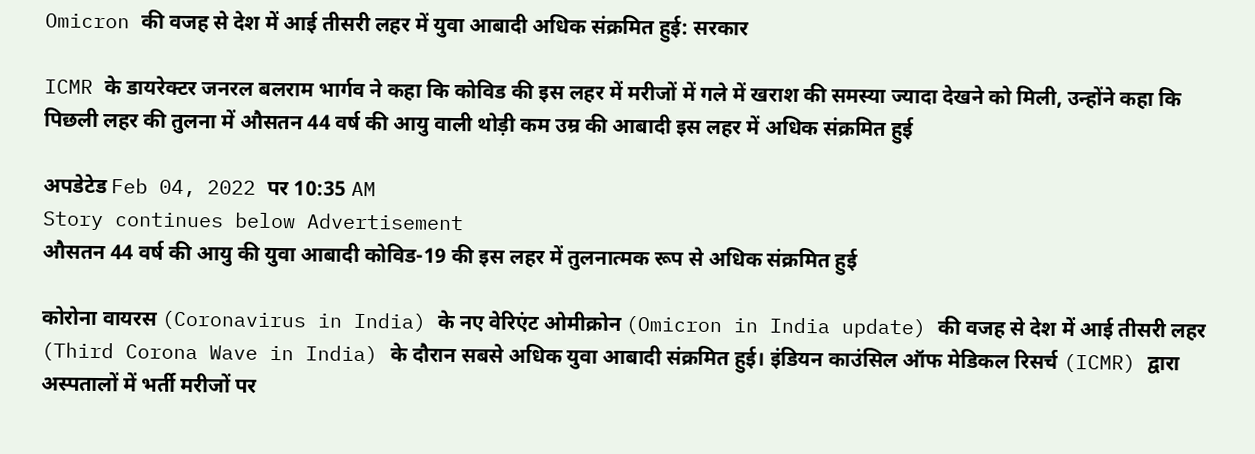Omicron की वजह से देश में आई तीसरी लहर में युवा आबादी अधिक संक्रमित हुई: सरकार

ICMR के डायरेक्टर जनरल बलराम भार्गव ने कहा कि कोविड की इस लहर में मरीजों में गले में खराश की समस्या ज्यादा देखने को मिली, उन्होंने कहा कि पिछली लहर की तुलना में औसतन 44 वर्ष की आयु वाली थोड़ी कम उम्र की आबादी इस लहर में अधिक संक्रमित हुई

अपडेटेड Feb 04, 2022 पर 10:35 AM
Story continues below Advertisement
औसतन 44 वर्ष की आयु की युवा आबादी कोविड-19 की इस लहर में तुलनात्मक रूप से अधिक संक्रमित हुई

कोरोना वायरस (Coronavirus in India) के नए वेरिएंट ओमीक्रोन (Omicron in India update) की वजह से देश में आई तीसरी लहर (Third Corona Wave in India) के दौरान सबसे अधिक युवा आबादी संक्रमित हुई। इंडियन काउंसिल ऑफ मेडिकल रिसर्च (ICMR) द्वारा अस्पतालों में भर्ती मरीजों पर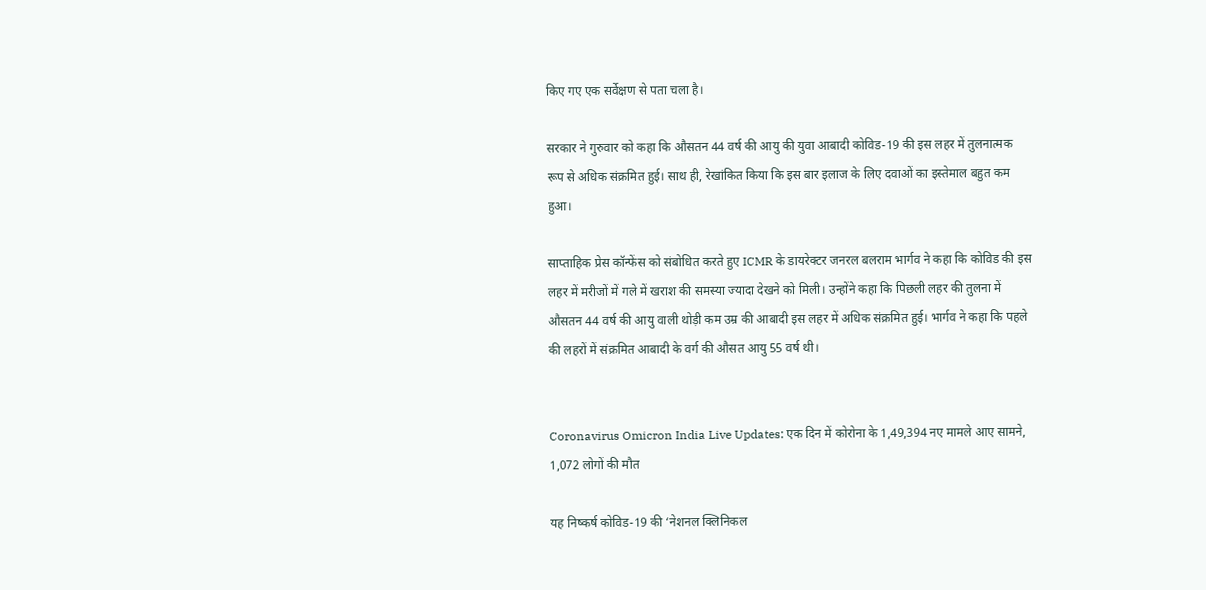किए गए एक सर्वेक्षण से पता चला है।

सरकार ने गुरुवार को कहा कि औसतन 44 वर्ष की आयु की युवा आबादी कोविड-19 की इस लहर में तुलनात्मक रूप से अधिक संक्रमित हुई। साथ ही, रेखांकित किया कि इस बार इलाज के लिए दवाओं का इस्तेमाल बहुत कम हुआ।

साप्ताहिक प्रेस कॉन्फेंस को संबोधित करते हुए ICMR के डायरेक्टर जनरल बलराम भार्गव ने कहा कि कोविड की इस लहर में मरीजों में गले में खराश की समस्या ज्यादा देखने को मिली। उन्होंने कहा कि पिछली लहर की तुलना में औसतन 44 वर्ष की आयु वाली थोड़ी कम उम्र की आबादी इस लहर में अधिक संक्रमित हुई। भार्गव ने कहा कि पहले की लहरों में संक्रमित आबादी के वर्ग की औसत आयु 55 वर्ष थी।


Coronavirus Omicron India Live Updates: एक दिन में कोरोना के 1,49,394 नए मामले आए सामने, 1,072 लोगों की मौत

यह निष्कर्ष कोविड-19 की ‘नेशनल क्लिनिकल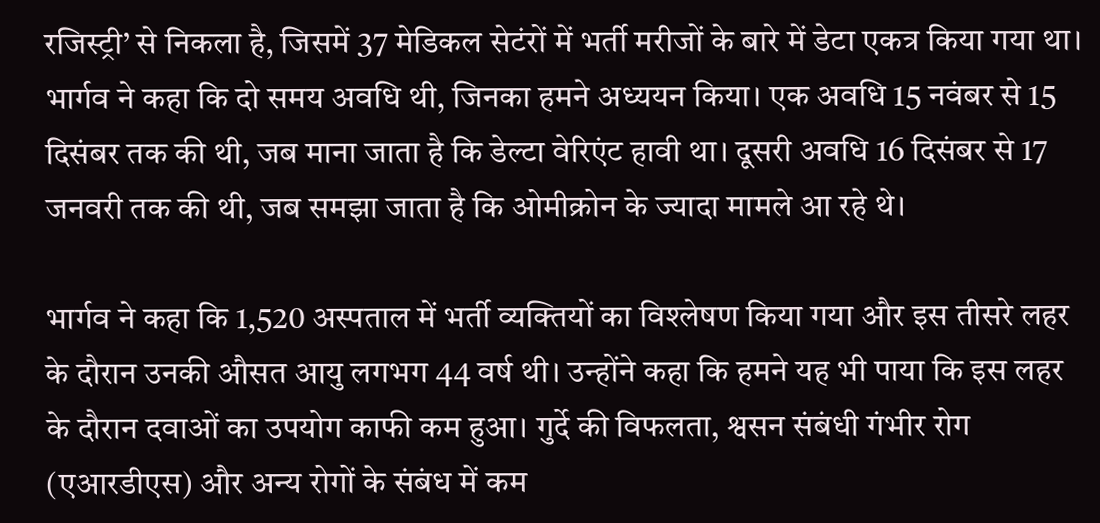रजिस्ट्री’ से निकला है, जिसमें 37 मेडिकल सेटंरों में भर्ती मरीजों के बारे में डेटा एकत्र किया गया था। भार्गव ने कहा कि दो समय अवधि थी, जिनका हमने अध्ययन किया। एक अवधि 15 नवंबर से 15 दिसंबर तक की थी, जब माना जाता है कि डेल्टा वेरिएंट हावी था। दूसरी अवधि 16 दिसंबर से 17 जनवरी तक की थी, जब समझा जाता है कि ओमीक्रोन के ज्यादा मामले आ रहे थे।

भार्गव ने कहा कि 1,520 अस्पताल में भर्ती व्यक्तियों का विश्लेषण किया गया और इस तीसरे लहर के दौरान उनकी औसत आयु लगभग 44 वर्ष थी। उन्होंने कहा कि हमने यह भी पाया कि इस लहर के दौरान दवाओं का उपयोग काफी कम हुआ। गुर्दे की विफलता, श्वसन संबंधी गंभीर रोग (एआरडीएस) और अन्य रोगों के संबंध में कम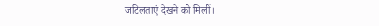जटिलताएं देखने को मिलीं।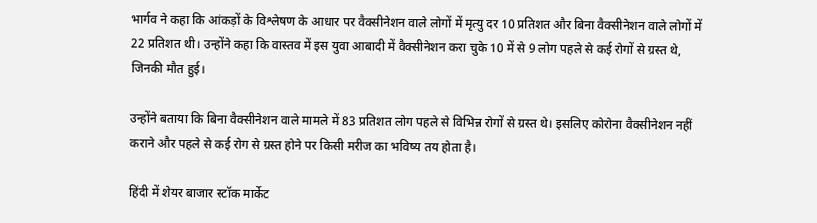भार्गव ने कहा कि आंकड़ों के विश्लेषण के आधार पर वैक्सीनेशन वाले लोगों में मृत्यु दर 10 प्रतिशत और बिना वैक्सीनेशन वाले लोगों में 22 प्रतिशत थी। उन्होंने कहा कि वास्तव में इस युवा आबादी में वैक्सीनेशन करा चुके 10 में से 9 लोग पहले से कई रोगों से ग्रस्त थे, जिनकी मौत हुई।

उन्होंने बताया कि बिना वैक्सीनेशन वाले मामले में 83 प्रतिशत लोग पहले से विभिन्न रोगों से ग्रस्त थे। इसलिए कोरोना वैक्सीनेशन नहीं कराने और पहले से कई रोग से ग्रस्त होने पर किसी मरीज का भविष्य तय होता है।

हिंदी में शेयर बाजार स्टॉक मार्केट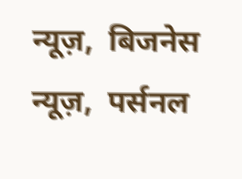न्यूज़,  बिजनेस न्यूज़,  पर्सनल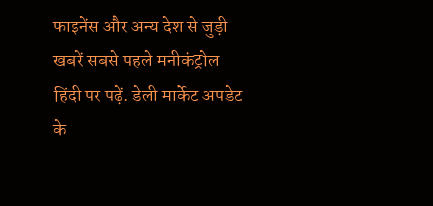फाइनेंस और अन्य देश से जुड़ी खबरें सबसे पहले मनीकंट्रोल हिंदी पर पढ़ें. डेली मार्केट अपडेट के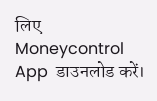लिए Moneycontrol App  डाउनलोड करें।